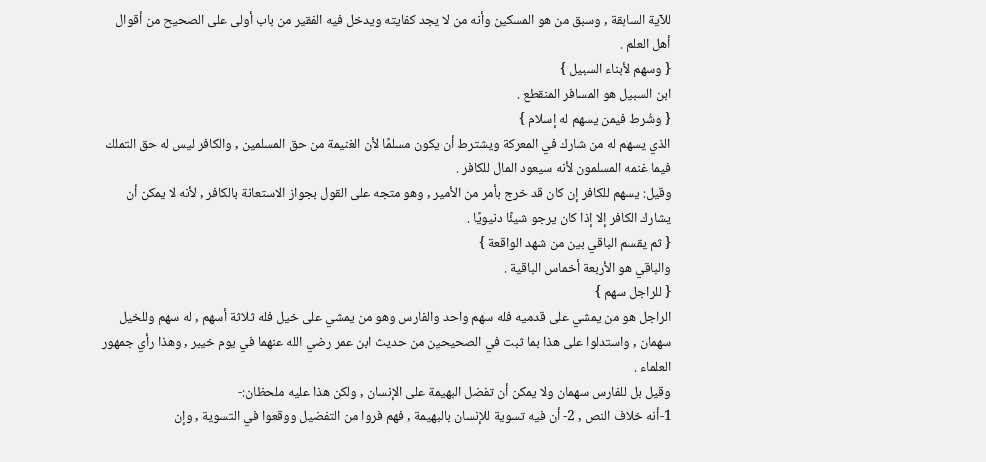للآية السابقة , وسبق من هو المسكين وأنه من لا يجد كفايته ويدخل فيه الفقير من باب أولى على الصحيح من أقوال أهل العلم .
{ وسهم لأبناء السبيل }
ابن السبيل هو المسافر المنقطع .
{ وشُرط فيمن يسهم له إسلام }
الذي يسهم له من شارك في المعركة ويشترط أن يكون مسلمًا لأن الغنيمة من حق المسلمين , والكافر ليس له حق التملك فيما غنمه المسلمون لأنه سيعود المال للكافر .
وقيل: يسهم للكافر إن كان قد خرج بأمر من الأمير , وهو متجه على القول بجواز الاستعانة بالكافر , لأنه لا يمكن أن يشارك الكافر إلا إذا كان يرجو شيئًا دنيويًا .
{ ثم يقسم الباقي بين من شهد الواقعة }
والباقي هو الأربعة أخماس الباقية .
{ للراجل سهم }
الراجل هو من يمشي على قدميه فله سهم واحد والفارس وهو من يمشي على خيل فله ثلاثة أسهم , له سهم وللخيل سهمان , واستدلوا على هذا بما ثبت في الصحيحين من حديث ابن عمر رضي الله عنهما في يوم خيبر , وهذا رأي جمهور العلماء .
وقيل بل للفارس سهمان ولا يمكن أن تفضل البهيمة على الإنسان , ولكن هذا عليه ملحظان:-
1-أنه خلاف النص , 2- أن فيه تسوية للإنسان بالبهيمة , فهم فروا من التفضيل ووقعوا في التسوية , وإن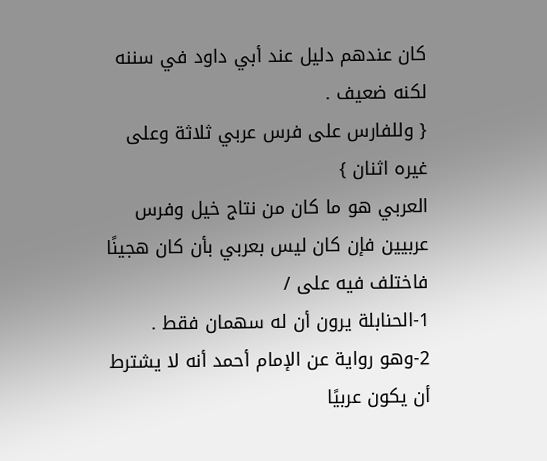كان عندهم دليل عند أبي داود في سننه لكنه ضعيف .
{ وللفارس على فرس عربي ثلاثة وعلى غيره اثنان }
العربي هو ما كان من نتاج خيل وفرس عربيين فإن كان ليس بعربي بأن كان هجينًا فاختلف فيه على /
1-الحنابلة يرون أن له سهمان فقط .
2-وهو رواية عن الإمام أحمد أنه لا يشترط أن يكون عربيًا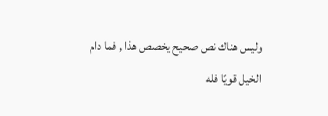وليس هناك نص صحيح يخصص هذا , فما دام الخيل قويًا فله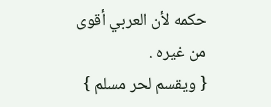حكمه لأن العربي أقوى من غيره .
{ ويقسم لحر مسلم }